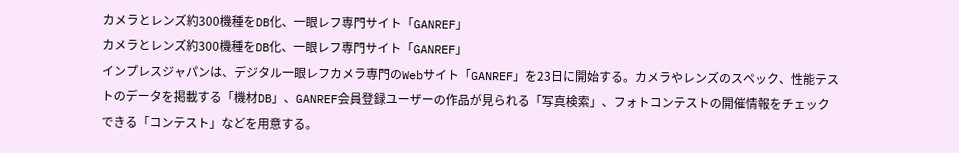カメラとレンズ約300機種をDB化、一眼レフ専門サイト「GANREF」
カメラとレンズ約300機種をDB化、一眼レフ専門サイト「GANREF」
インプレスジャパンは、デジタル一眼レフカメラ専門のWebサイト「GANREF」を23日に開始する。カメラやレンズのスペック、性能テストのデータを掲載する「機材DB」、GANREF会員登録ユーザーの作品が見られる「写真検索」、フォトコンテストの開催情報をチェックできる「コンテスト」などを用意する。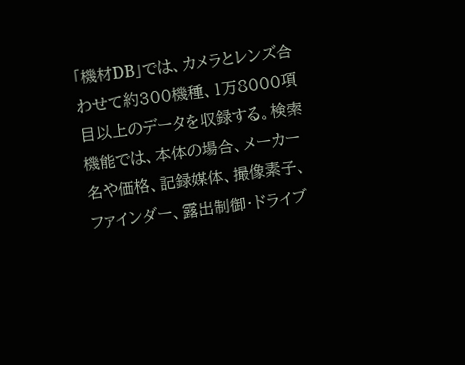「機材DB」では、カメラとレンズ合わせて約300機種、1万8000項目以上のデータを収録する。検索機能では、本体の場合、メーカー名や価格、記録媒体、撮像素子、ファインダー、露出制御・ドライブ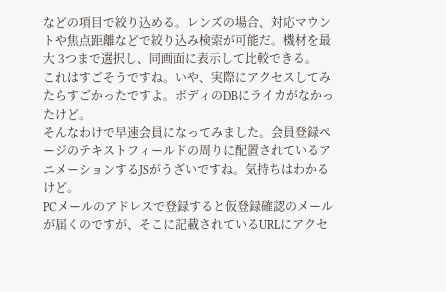などの項目で絞り込める。レンズの場合、対応マウントや焦点距離などで絞り込み検索が可能だ。機材を最大 3つまで選択し、同画面に表示して比較できる。
これはすごそうですね。いや、実際にアクセスしてみたらすごかったですよ。ボディのDBにライカがなかったけど。
そんなわけで早速会員になってみました。会員登録ページのテキストフィールドの周りに配置されているアニメーションするJSがうざいですね。気持ちはわかるけど。
PCメールのアドレスで登録すると仮登録確認のメールが届くのですが、そこに記載されているURLにアクセ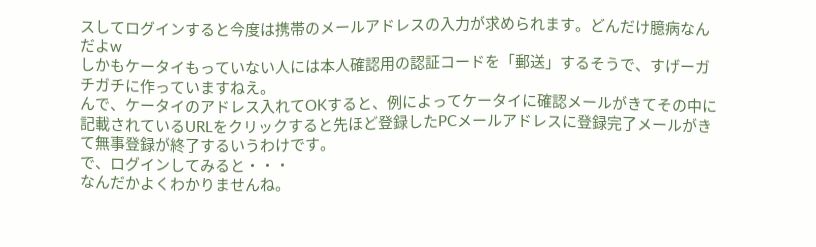スしてログインすると今度は携帯のメールアドレスの入力が求められます。どんだけ臆病なんだよw
しかもケータイもっていない人には本人確認用の認証コードを「郵送」するそうで、すげーガチガチに作っていますねえ。
んで、ケータイのアドレス入れてOKすると、例によってケータイに確認メールがきてその中に記載されているURLをクリックすると先ほど登録したPCメールアドレスに登録完了メールがきて無事登録が終了するいうわけです。
で、ログインしてみると・・・
なんだかよくわかりませんね。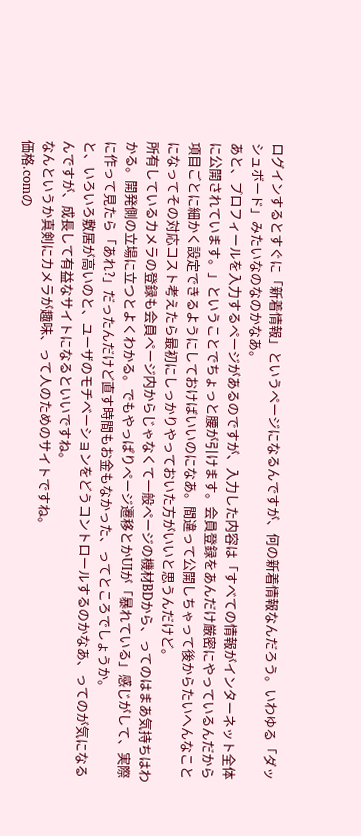ログインするとすぐに「新着情報」というページになるんですが、何の新着情報なんだろう。いわゆる「ダッシュボード」みたいなのなのかなあ。
あと、プロフィールを入力するページがあるのですが、入力した内容は「すべての情報がインターネット全体に公開されています。」ということでちょっと腰が引けます。会員登録をあんだけ厳密にやっているんだから項目ごとに細かく設定できるようにしておけばいいのになあ。間違って公開しちゃって後からたいへんなことになってその対応コスト考えたら最初にしっかりやっておいた方がいいと思うんだけど。
所有しているカメラの登録も会員ページ内からじゃなくて一般ページの機材BDから、ってのはまあ気持ちはわかる。開発側の立場に立つとよくわかる。でもやっぱりページ遷移とかUIが「暴れている」感じがして、実際に作って見たら「あれ?」だったんだけど直す時間もお金もなかった、ってところでしょうか。
と、いろいろ敷居が高いのと、ユーザのモチベーションをどうコントロールするのかなあ、ってのが気になるんですが、成長して有益なサイトになるといいですね。
なんというか真剣にカメラが趣味、って人のためのサイトですね。
価格.comの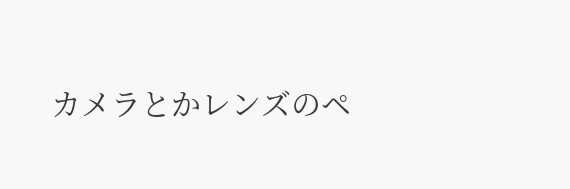カメラとかレンズのペ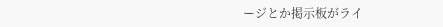ージとか掲示板がライ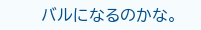バルになるのかな。